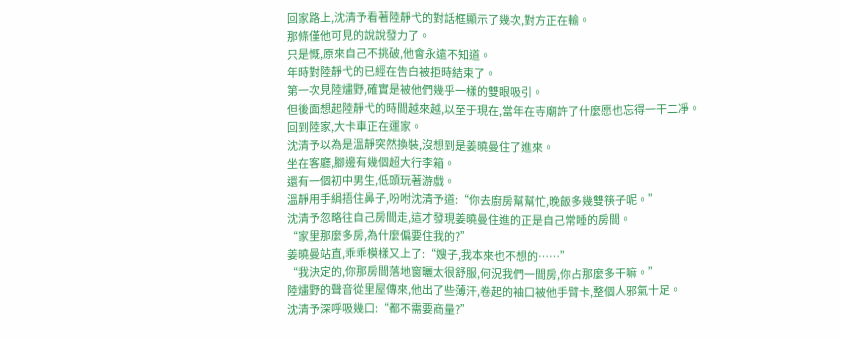回家路上,沈清予看著陸靜弋的對話框顯示了幾次,對方正在輸。
那條僅他可見的說說發力了。
只是慨,原來自己不挑破,他會永遠不知道。
年時對陸靜弋的已經在告白被拒時結束了。
第一次見陸燼野,確實是被他們幾乎一樣的雙眼吸引。
但後面想起陸靜弋的時間越來越,以至于現在,當年在寺廟許了什麼愿也忘得一干二凈。
回到陸家,大卡車正在運家。
沈清予以為是溫靜突然換裝,沒想到是姜曉曼住了進來。
坐在客廳,腳邊有幾個超大行李箱。
還有一個初中男生,低頭玩著游戲。
溫靜用手絹捂住鼻子,吩咐沈清予道:“你去廚房幫幫忙,晚飯多幾雙筷子呢。”
沈清予忽略往自己房間走,這才發現姜曉曼住進的正是自己常睡的房間。
“家里那麼多房,為什麼偏要住我的?”
姜曉曼站直,乖乖模樣又上了:“嫂子,我本來也不想的……”
“我決定的,你那房間落地窗曬太很舒服,何況我們一間房,你占那麼多干嘛。”
陸燼野的聲音從里屋傳來,他出了些薄汗,卷起的袖口被他手臂卡,整個人邪氣十足。
沈清予深呼吸幾口:“都不需要商量?”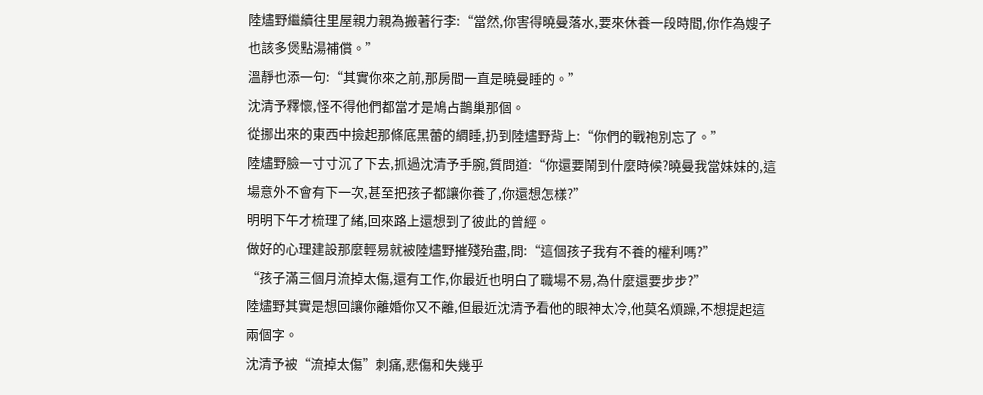陸燼野繼續往里屋親力親為搬著行李:“當然,你害得曉曼落水,要來休養一段時間,你作為嫂子也該多煲點湯補償。”
溫靜也添一句:“其實你來之前,那房間一直是曉曼睡的。”
沈清予釋懷,怪不得他們都當才是鳩占鵲巢那個。
從挪出來的東西中撿起那條底黑蕾的綢睡,扔到陸燼野背上:“你們的戰袍別忘了。”
陸燼野臉一寸寸沉了下去,抓過沈清予手腕,質問道:“你還要鬧到什麼時候?曉曼我當妹妹的,這場意外不會有下一次,甚至把孩子都讓你養了,你還想怎樣?”
明明下午才梳理了緒,回來路上還想到了彼此的曾經。
做好的心理建設那麼輕易就被陸燼野摧殘殆盡,問:“這個孩子我有不養的權利嗎?”
“孩子滿三個月流掉太傷,還有工作,你最近也明白了職場不易,為什麼還要步步?”
陸燼野其實是想回讓你離婚你又不離,但最近沈清予看他的眼神太冷,他莫名煩躁,不想提起這兩個字。
沈清予被“流掉太傷”刺痛,悲傷和失幾乎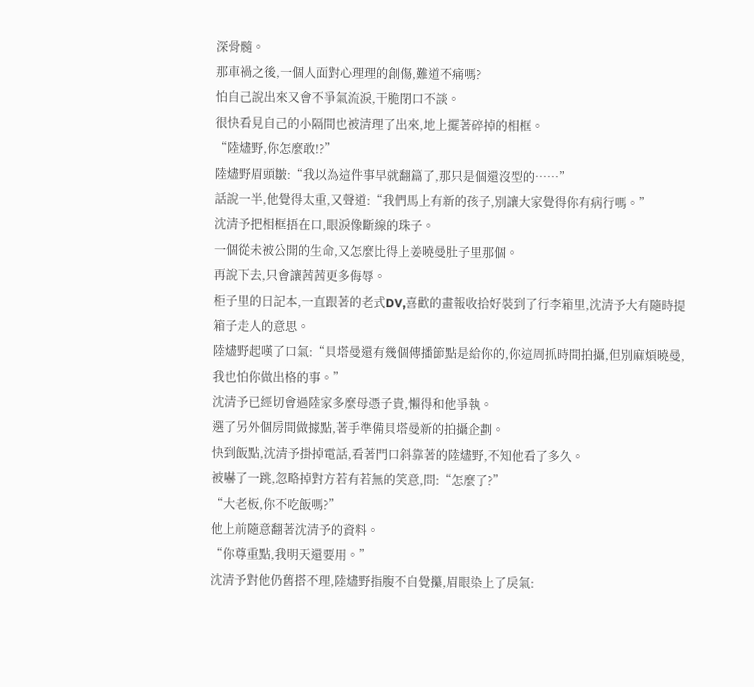深骨髓。
那車禍之後,一個人面對心理理的創傷,難道不痛嗎?
怕自己說出來又會不爭氣流淚,干脆閉口不談。
很快看見自己的小隔間也被清理了出來,地上擺著碎掉的相框。
“陸燼野,你怎麼敢!?”
陸燼野眉頭皺:“我以為這件事早就翻篇了,那只是個還沒型的……”
話說一半,他覺得太重,又聲道:“我們馬上有新的孩子,別讓大家覺得你有病行嗎。”
沈清予把相框捂在口,眼淚像斷線的珠子。
一個從未被公開的生命,又怎麼比得上姜曉曼肚子里那個。
再說下去,只會讓茜茜更多侮辱。
柜子里的日記本,一直跟著的老式DV,喜歡的畫報收拾好裝到了行李箱里,沈清予大有隨時提箱子走人的意思。
陸燼野起嘆了口氣:“貝塔曼還有幾個傳播節點是給你的,你這周抓時間拍攝,但別麻煩曉曼,我也怕你做出格的事。”
沈清予已經切會過陸家多麼母憑子貴,懶得和他爭執。
選了另外個房間做據點,著手準備貝塔曼新的拍攝企劃。
快到飯點,沈清予掛掉電話,看著門口斜靠著的陸燼野,不知他看了多久。
被嚇了一跳,忽略掉對方若有若無的笑意,問:“怎麼了?”
“大老板,你不吃飯嗎?”
他上前隨意翻著沈清予的資料。
“你尊重點,我明天還要用。”
沈清予對他仍舊搭不理,陸燼野指腹不自覺攥,眉眼染上了戾氣: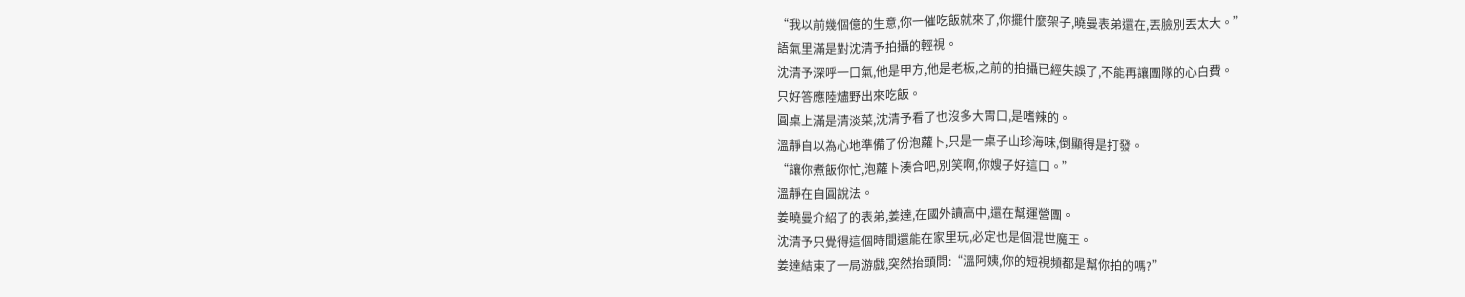“我以前幾個億的生意,你一催吃飯就來了,你擺什麼架子,曉曼表弟還在,丟臉別丟太大。”
語氣里滿是對沈清予拍攝的輕視。
沈清予深呼一口氣,他是甲方,他是老板,之前的拍攝已經失誤了,不能再讓團隊的心白費。
只好答應陸燼野出來吃飯。
圓桌上滿是清淡菜,沈清予看了也沒多大胃口,是嗜辣的。
溫靜自以為心地準備了份泡蘿卜,只是一桌子山珍海味,倒顯得是打發。
“讓你煮飯你忙,泡蘿卜湊合吧,別笑啊,你嫂子好這口。”
溫靜在自圓說法。
姜曉曼介紹了的表弟,姜達,在國外讀高中,還在幫運營團。
沈清予只覺得這個時間還能在家里玩,必定也是個混世魔王。
姜達結束了一局游戲,突然抬頭問:“溫阿姨,你的短視頻都是幫你拍的嗎?”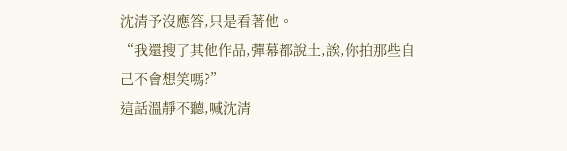沈清予沒應答,只是看著他。
“我還搜了其他作品,彈幕都說土,誒,你拍那些自己不會想笑嗎?”
這話溫靜不聽,喊沈清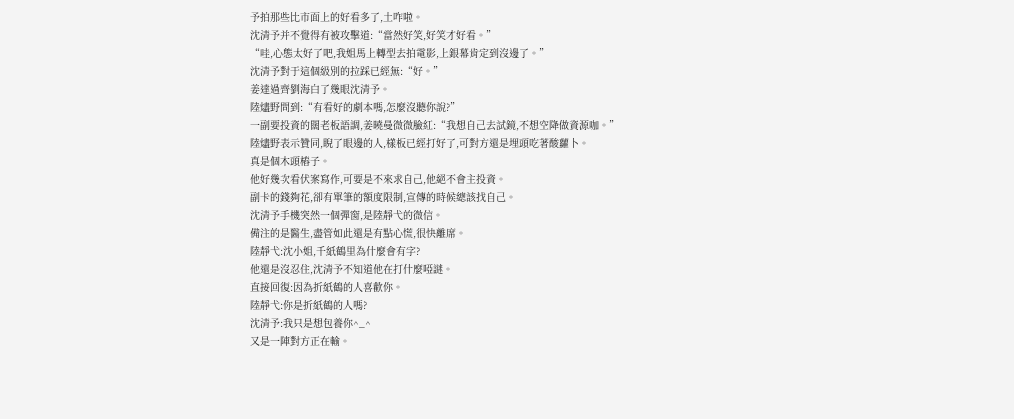予拍那些比市面上的好看多了,土咋啦。
沈清予并不覺得有被攻擊道:“當然好笑,好笑才好看。”
“哇,心態太好了吧,我姐馬上轉型去拍電影,上銀幕肯定到沒邊了。”
沈清予對于這個級別的拉踩已經無:“好。”
姜達過齊劉海白了幾眼沈清予。
陸燼野問到:“有看好的劇本嗎,怎麼沒聽你說?”
一副要投資的闊老板語調,姜曉曼微微臉紅:“我想自己去試鏡,不想空降做資源咖。”
陸燼野表示贊同,睨了眼邊的人,樣板已經打好了,可對方還是埋頭吃著酸蘿卜。
真是個木頭樁子。
他好幾次看伏案寫作,可要是不來求自己,他絕不會主投資。
副卡的錢夠花,卻有單筆的額度限制,宣傳的時候總該找自己。
沈清予手機突然一個彈窗,是陸靜弋的微信。
備注的是醫生,盡管如此還是有點心慌,很快離席。
陸靜弋:沈小姐,千紙鶴里為什麼會有字?
他還是沒忍住,沈清予不知道他在打什麼啞謎。
直接回復:因為折紙鶴的人喜歡你。
陸靜弋:你是折紙鶴的人嗎?
沈清予:我只是想包養你^_^
又是一陣對方正在輸。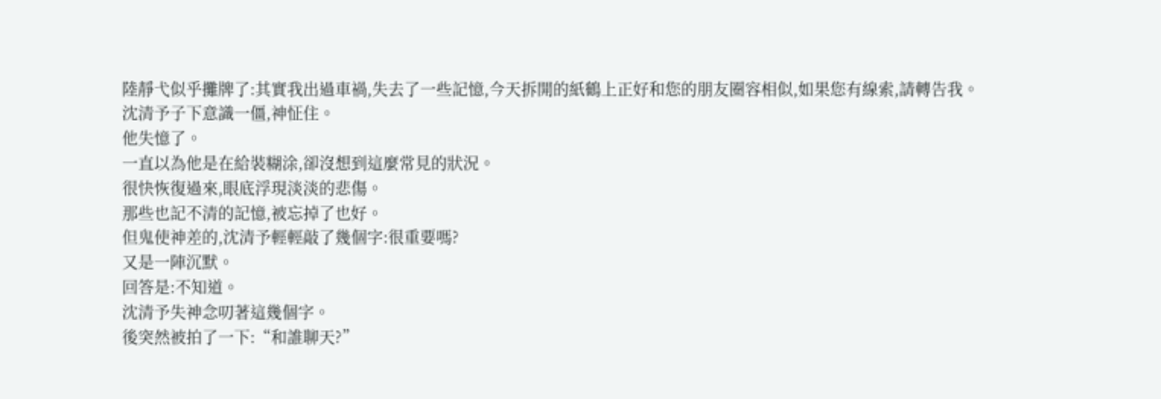陸靜弋似乎攤牌了:其實我出過車禍,失去了一些記憶,今天拆開的紙鶴上正好和您的朋友圈容相似,如果您有線索,請轉告我。
沈清予子下意識一僵,神怔住。
他失憶了。
一直以為他是在給裝糊涂,卻沒想到這麼常見的狀況。
很快恢復過來,眼底浮現淡淡的悲傷。
那些也記不清的記憶,被忘掉了也好。
但鬼使神差的,沈清予輕輕敲了幾個字:很重要嗎?
又是一陣沉默。
回答是:不知道。
沈清予失神念叨著這幾個字。
後突然被拍了一下:“和誰聊天?”